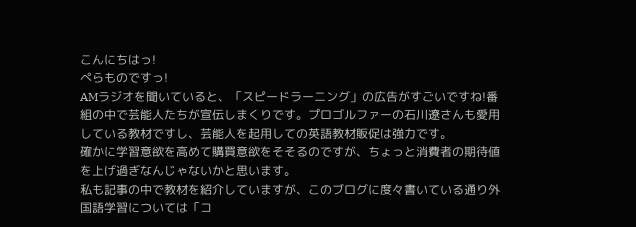こんにちはっ!
ぺらものですっ!
AMラジオを聞いていると、「スピードラーニング」の広告がすごいですね!番組の中で芸能人たちが宣伝しまくりです。プロゴルファーの石川遼さんも愛用している教材ですし、芸能人を起用しての英語教材販促は強力です。
確かに学習意欲を高めて購買意欲をそそるのですが、ちょっと消費者の期待値を上げ過ぎなんじゃないかと思います。
私も記事の中で教材を紹介していますが、このブログに度々書いている通り外国語学習については「コ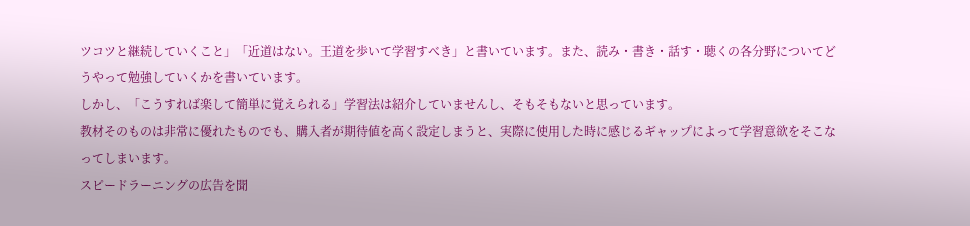ツコツと継続していくこと」「近道はない。王道を歩いて学習すべき」と書いています。また、読み・書き・話す・聴くの各分野についてどうやって勉強していくかを書いています。
しかし、「こうすれば楽して簡単に覚えられる」学習法は紹介していませんし、そもそもないと思っています。
教材そのものは非常に優れたものでも、購入者が期待値を高く設定しまうと、実際に使用した時に感じるギャップによって学習意欲をそこなってしまいます。
スピードラーニングの広告を聞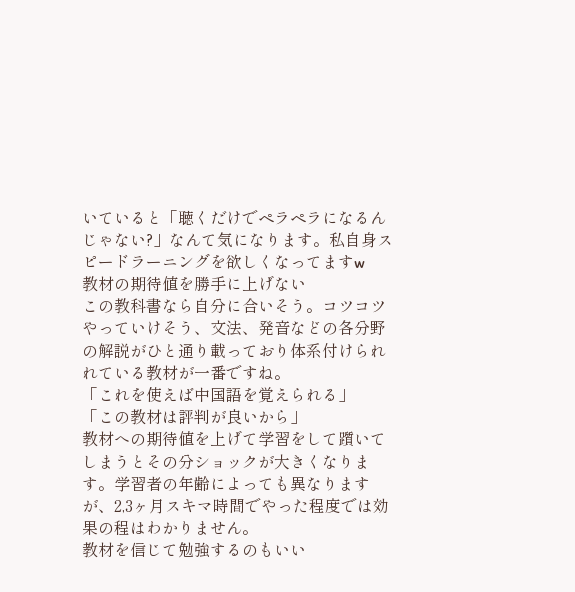いていると「聴くだけでペラペラになるんじゃない?」なんて気になります。私自身スピードラーニングを欲しくなってますw
教材の期待値を勝手に上げない
この教科書なら自分に合いそう。コツコツやっていけそう、文法、発音などの各分野の解説がひと通り載っており体系付けられれている教材が一番ですね。
「これを使えば中国語を覚えられる」
「この教材は評判が良いから」
教材への期待値を上げて学習をして躓いてしまうとその分ショックが大きくなります。学習者の年齢によっても異なりますが、2,3ヶ月スキマ時間でやった程度では効果の程はわかりません。
教材を信じて勉強するのもいい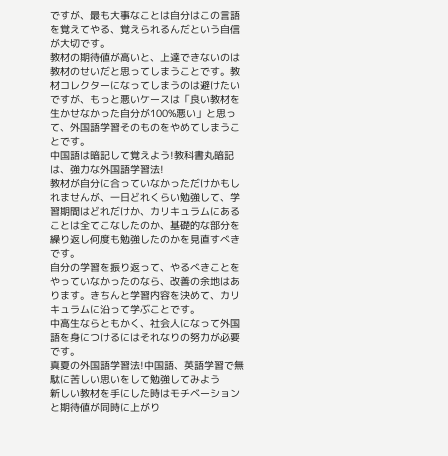ですが、最も大事なことは自分はこの言語を覚えてやる、覚えられるんだという自信が大切です。
教材の期待値が高いと、上達できないのは教材のせいだと思ってしまうことです。教材コレクターになってしまうのは避けたいですが、もっと悪いケースは「良い教材を生かせなかった自分が100%悪い」と思って、外国語学習そのものをやめてしまうことです。
中国語は暗記して覚えよう!教科書丸暗記は、強力な外国語学習法!
教材が自分に合っていなかっただけかもしれませんが、一日どれくらい勉強して、学習期間はどれだけか、カリキュラムにあることは全てこなしたのか、基礎的な部分を繰り返し何度も勉強したのかを見直すべきです。
自分の学習を振り返って、やるべきことをやっていなかったのなら、改善の余地はあります。きちんと学習内容を決めて、カリキュラムに沿って学ぶことです。
中高生ならともかく、社会人になって外国語を身につけるにはそれなりの努力が必要です。
真夏の外国語学習法!中国語、英語学習で無駄に苦しい思いをして勉強してみよう
新しい教材を手にした時はモチベーションと期待値が同時に上がり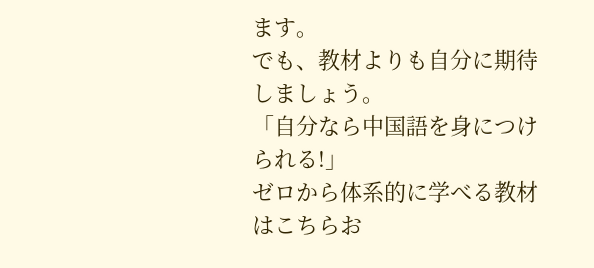ます。
でも、教材よりも自分に期待しましょう。
「自分なら中国語を身につけられる!」
ゼロから体系的に学べる教材はこちらお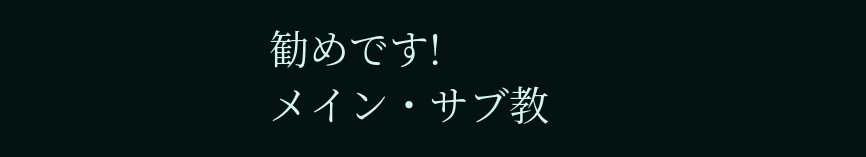勧めです!
メイン・サブ教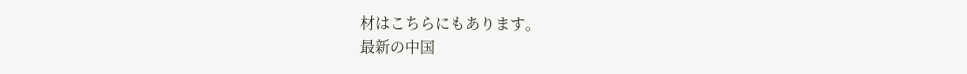材はこちらにもあります。
最新の中国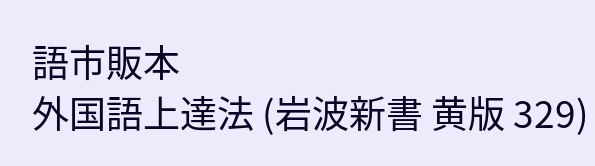語市販本
外国語上達法 (岩波新書 黄版 329)